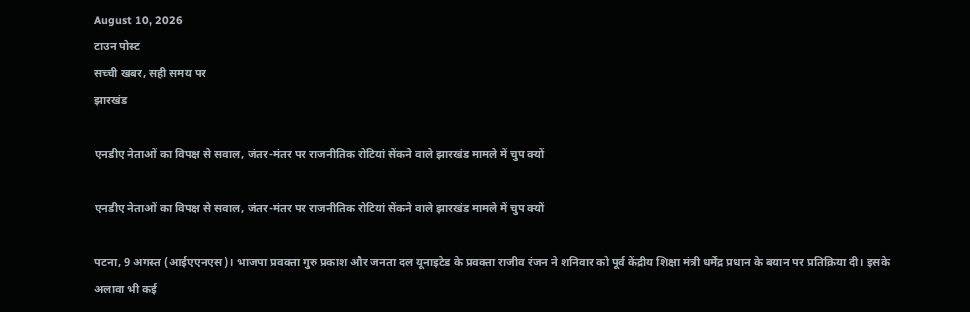August 10, 2026
टाउन पोस्ट
सच्ची खबर, सही समय पर
झारखंड

एनडीए नेताओं का विपक्ष से सवाल, जंतर-मंतर पर राजनीतिक रोटियां सेंकने वाले झारखंड मामले में चुप क्यों

एनडीए नेताओं का विपक्ष से सवाल, जंतर-मंतर पर राजनीतिक रोटियां सेंकने वाले झारखंड मामले में चुप क्यों

पटना, 9 अगस्त (आईएएनएस)। भाजपा प्रवक्ता गुरु प्रकाश और जनता दल यूनाइटेड के प्रवक्ता राजीव रंजन ने शनिवार को पूर्व केंद्रीय शिक्षा मंत्री धर्मेंद्र प्रधान के बयान पर प्रतिक्रिया दी। इसके अलावा भी कई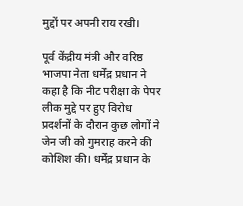मुद्दों पर अपनी राय रखी।

पूर्व केंद्रीय मंत्री और वरिष्ठ भाजपा नेता धर्मेंद्र प्रधान ने कहा है कि नीट परीक्षा के पेपर लीक मुद्दे पर हुए विरोध प्रदर्शनों के दौरान कुछ लोगों ने जेन जी को गुमराह करने की कोशिश की। धर्मेंद्र प्रधान के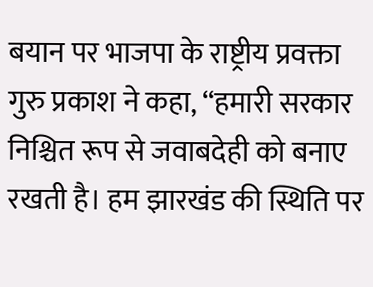बयान पर भाजपा के राष्ट्रीय प्रवक्ता गुरु प्रकाश ने कहा, “हमारी सरकार निश्चित रूप से जवाबदेही को बनाए रखती है। हम झारखंड की स्थिति पर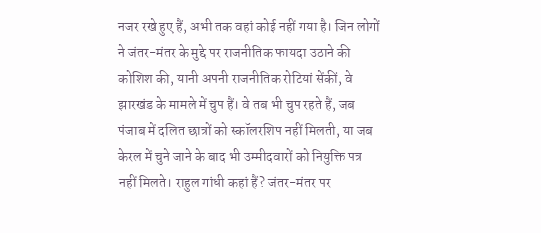नजर रखे हुए हैं, अभी तक वहां कोई नहीं गया है। जिन लोगों ने जंतर-मंतर के मुद्दे पर राजनीतिक फायदा उठाने की कोशिश की, यानी अपनी राजनीतिक रोटियां सेंकीं, वे झारखंड के मामले में चुप हैं। वे तब भी चुप रहते हैं, जब पंजाब में दलित छात्रों को स्कॉलरशिप नहीं मिलती, या जब केरल में चुने जाने के बाद भी उम्मीदवारों को नियुक्ति पत्र नहीं मिलते। राहुल गांधी कहां हैं? जंतर-मंतर पर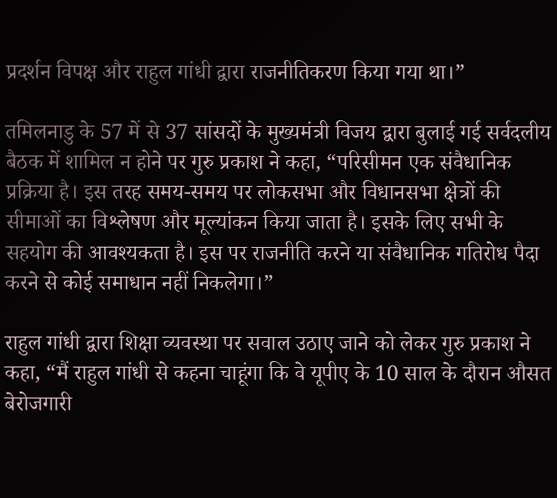प्रदर्शन विपक्ष और राहुल गांधी द्वारा राजनीतिकरण किया गया था।”

तमिलनाडु के 57 में से 37 सांसदों के मुख्यमंत्री विजय द्वारा बुलाई गई सर्वदलीय बैठक में शामिल न होने पर गुरु प्रकाश ने कहा, “परिसीमन एक संवैधानिक प्रक्रिया है। इस तरह समय-समय पर लोकसभा और विधानसभा क्षेत्रों की सीमाओं का विश्लेषण और मूल्यांकन किया जाता है। इसके लिए सभी के सहयोग की आवश्यकता है। इस पर राजनीति करने या संवैधानिक गतिरोध पैदा करने से कोई समाधान नहीं निकलेगा।”

राहुल गांधी द्वारा शिक्षा व्यवस्था पर सवाल उठाए जाने को लेकर गुरु प्रकाश ने कहा, “मैं राहुल गांधी से कहना चाहूंगा कि वे यूपीए के 10 साल के दौरान औसत बेरोजगारी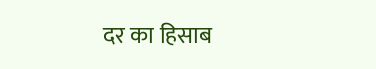दर का हिसाब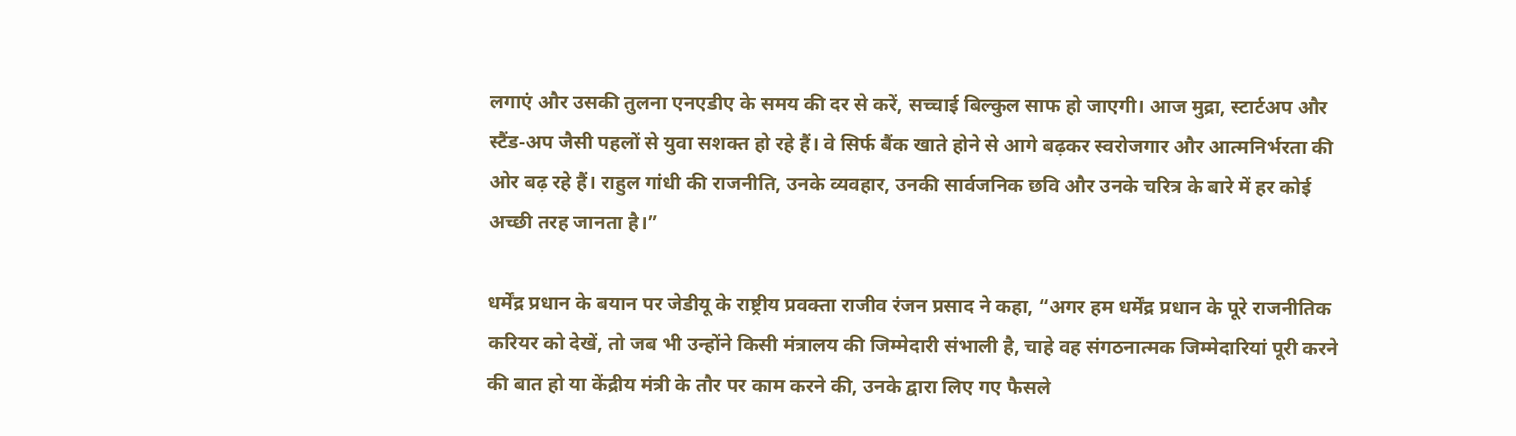लगाएं और उसकी तुलना एनएडीए के समय की दर से करें, सच्चाई बिल्कुल साफ हो जाएगी। आज मुद्रा, स्टार्टअप और स्टैंड-अप जैसी पहलों से युवा सशक्त हो रहे हैं। वे सिर्फ बैंक खाते होने से आगे बढ़कर स्वरोजगार और आत्मनिर्भरता की ओर बढ़ रहे हैं। राहुल गांधी की राजनीति, उनके व्यवहार, उनकी सार्वजनिक छवि और उनके चरित्र के बारे में हर कोई अच्छी तरह जानता है।”

धर्मेंद्र प्रधान के बयान पर जेडीयू के राष्ट्रीय प्रवक्ता राजीव रंजन प्रसाद ने कहा, “अगर हम धर्मेंद्र प्रधान के पूरे राजनीतिक करियर को देखें, तो जब भी उन्होंने किसी मंत्रालय की जिम्मेदारी संभाली है, चाहे वह संगठनात्मक जिम्मेदारियां पूरी करने की बात हो या केंद्रीय मंत्री के तौर पर काम करने की, उनके द्वारा लिए गए फैसले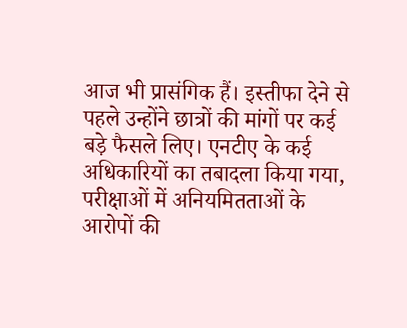आज भी प्रासंगिक हैं। इस्तीफा देने से पहले उन्होंने छात्रों की मांगों पर कई बड़े फैसले लिए। एनटीए के कई अधिकारियों का तबादला किया गया, परीक्षाओं में अनियमितताओं के आरोपों की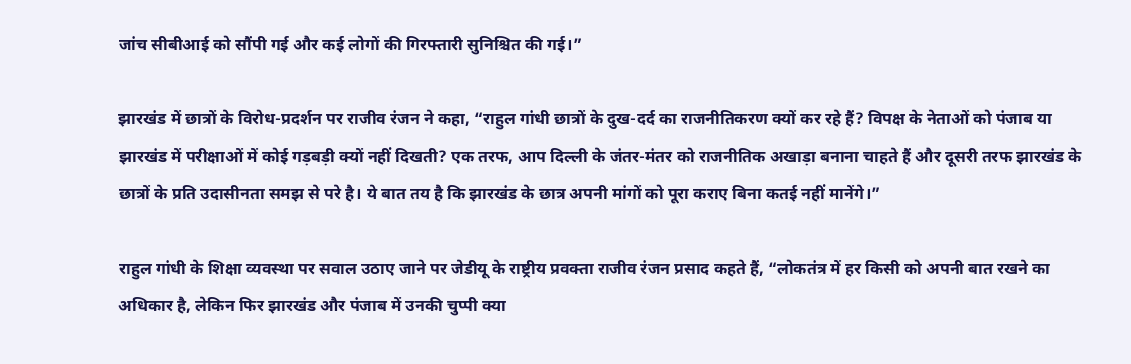जांच सीबीआई को सौंपी गई और कई लोगों की गिरफ्तारी सुनिश्चित की गई।”

झारखंड में छात्रों के विरोध-प्रदर्शन पर राजीव रंजन ने कहा, “राहुल गांधी छात्रों के दुख-दर्द का राजनीतिकरण क्यों कर रहे हैं? विपक्ष के नेताओं को पंजाब या झारखंड में परीक्षाओं में कोई गड़बड़ी क्यों नहीं दिखती? एक तरफ, आप दिल्ली के जंतर-मंतर को राजनीतिक अखाड़ा बनाना चाहते हैं और दूसरी तरफ झारखंड के छात्रों के प्रति उदासीनता समझ से परे है। ये बात तय है कि झारखंड के छात्र अपनी मांगों को पूरा कराए बिना कतई नहीं मानेंगे।”

राहुल गांधी के शिक्षा व्यवस्था पर सवाल उठाए जाने पर जेडीयू के राष्ट्रीय प्रवक्ता राजीव रंजन प्रसाद कहते हैं, “लोकतंत्र में हर किसी को अपनी बात रखने का अधिकार है, लेकिन फिर झारखंड और पंजाब में उनकी चुप्पी क्या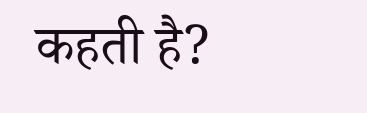कहती है?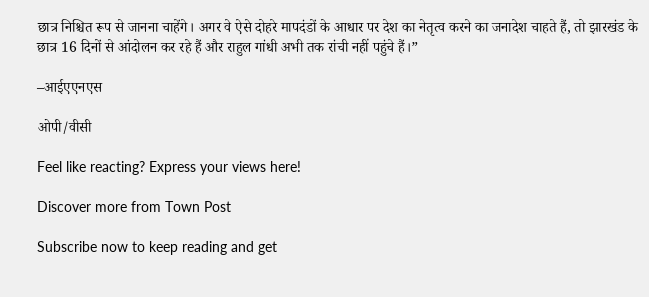छात्र निश्चित रूप से जानना चाहेंगे। अगर वे ऐसे दोहरे मापदंडों के आधार पर देश का नेतृत्व करने का जनादेश चाहते हैं, तो झारखंड के छात्र 16 दिनों से आंदोलन कर रहे हैं और राहुल गांधी अभी तक रांची नहीं पहुंचे हैं।”

–आईएएनएस

ओपी/वीसी

Feel like reacting? Express your views here!

Discover more from Town Post

Subscribe now to keep reading and get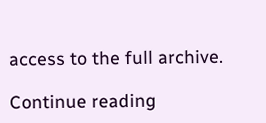access to the full archive.

Continue reading